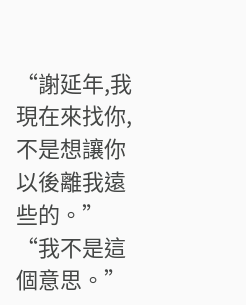“謝延年,我現在來找你,不是想讓你以後離我遠些的。”
“我不是這個意思。”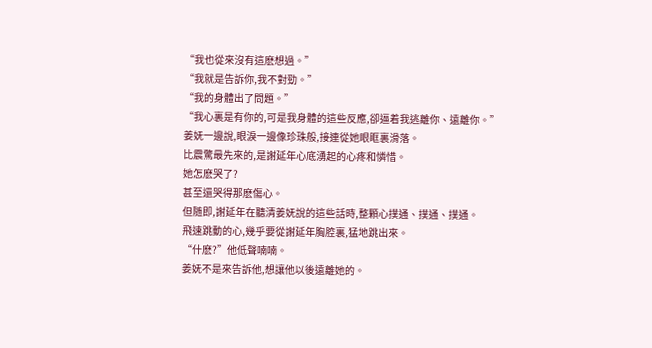“我也從來沒有這麽想過。”
“我就是告訴你,我不對勁。”
“我的身體出了問題。”
“我心裏是有你的,可是我身體的這些反應,卻逼着我逃離你、遠離你。”
姜妩一邊說,眼淚一邊像珍珠般,接連從她眼眶裏滑落。
比震驚最先來的,是謝延年心底湧起的心疼和憐惜。
她怎麽哭了?
甚至還哭得那麽傷心。
但随即,謝延年在聽清姜妩說的這些話時,整顆心撲通、撲通、撲通。
飛速跳動的心,幾乎要從謝延年胸腔裏,猛地跳出來。
“什麽?”他低聲喃喃。
姜妩不是來告訴他,想讓他以後遠離她的。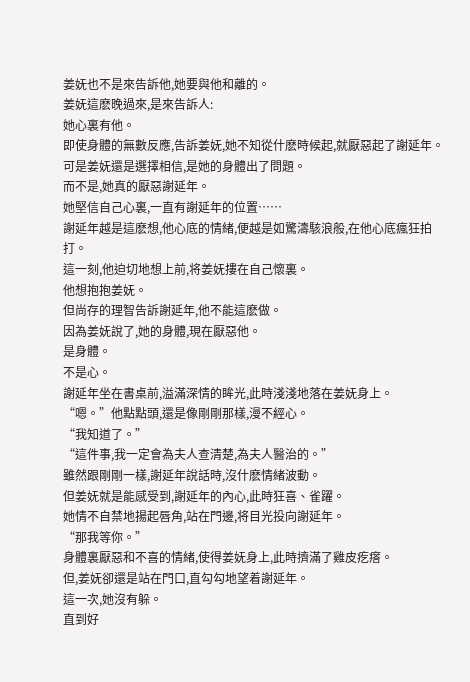姜妩也不是來告訴他,她要與他和離的。
姜妩這麽晚過來,是來告訴人:
她心裏有他。
即使身體的無數反應,告訴姜妩,她不知從什麽時候起,就厭惡起了謝延年。
可是姜妩還是選擇相信,是她的身體出了問題。
而不是,她真的厭惡謝延年。
她堅信自己心裏,一直有謝延年的位置……
謝延年越是這麽想,他心底的情緒,便越是如驚濤駭浪般,在他心底瘋狂拍打。
這一刻,他迫切地想上前,将姜妩摟在自己懷裏。
他想抱抱姜妩。
但尚存的理智告訴謝延年,他不能這麽做。
因為姜妩說了,她的身體,現在厭惡他。
是身體。
不是心。
謝延年坐在書桌前,溢滿深情的眸光,此時淺淺地落在姜妩身上。
“嗯。”他點點頭,還是像剛剛那樣,漫不經心。
“我知道了。”
“這件事,我一定會為夫人查清楚,為夫人醫治的。”
雖然跟剛剛一樣,謝延年說話時,沒什麽情緒波動。
但姜妩就是能感受到,謝延年的內心,此時狂喜、雀躍。
她情不自禁地揚起唇角,站在門邊,将目光投向謝延年。
“那我等你。”
身體裏厭惡和不喜的情緒,使得姜妩身上,此時擠滿了雞皮疙瘩。
但,姜妩卻還是站在門口,直勾勾地望着謝延年。
這一次,她沒有躲。
直到好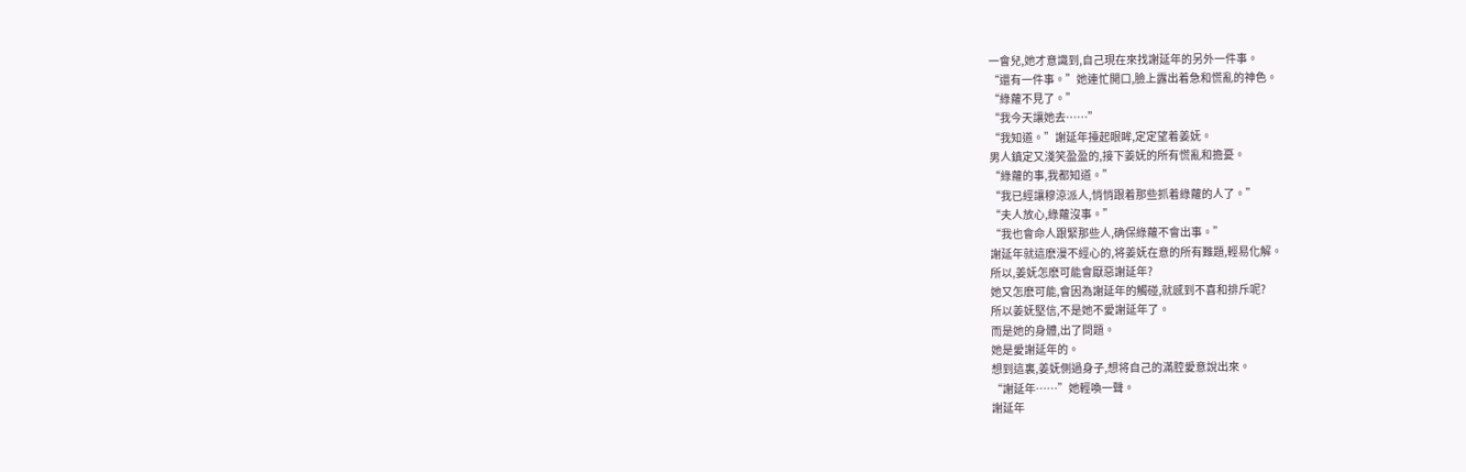一會兒,她才意識到,自己現在來找謝延年的另外一件事。
“還有一件事。”她連忙開口,臉上露出着急和慌亂的神色。
“綠蘿不見了。”
“我今天讓她去……”
“我知道。”謝延年擡起眼眸,定定望着姜妩。
男人鎮定又淺笑盈盈的,接下姜妩的所有慌亂和擔憂。
“綠蘿的事,我都知道。”
“我已經讓穆涼派人,悄悄跟着那些抓着綠蘿的人了。”
“夫人放心,綠蘿沒事。”
“我也會命人跟緊那些人,确保綠蘿不會出事。”
謝延年就這麽漫不經心的,将姜妩在意的所有難題,輕易化解。
所以,姜妩怎麽可能會厭惡謝延年?
她又怎麽可能,會因為謝延年的觸碰,就感到不喜和排斥呢?
所以姜妩堅信,不是她不愛謝延年了。
而是她的身體,出了問題。
她是愛謝延年的。
想到這裏,姜妩側過身子,想将自己的滿腔愛意說出來。
“謝延年……”她輕喚一聲。
謝延年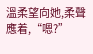溫柔望向她,柔聲應着,“嗯?”